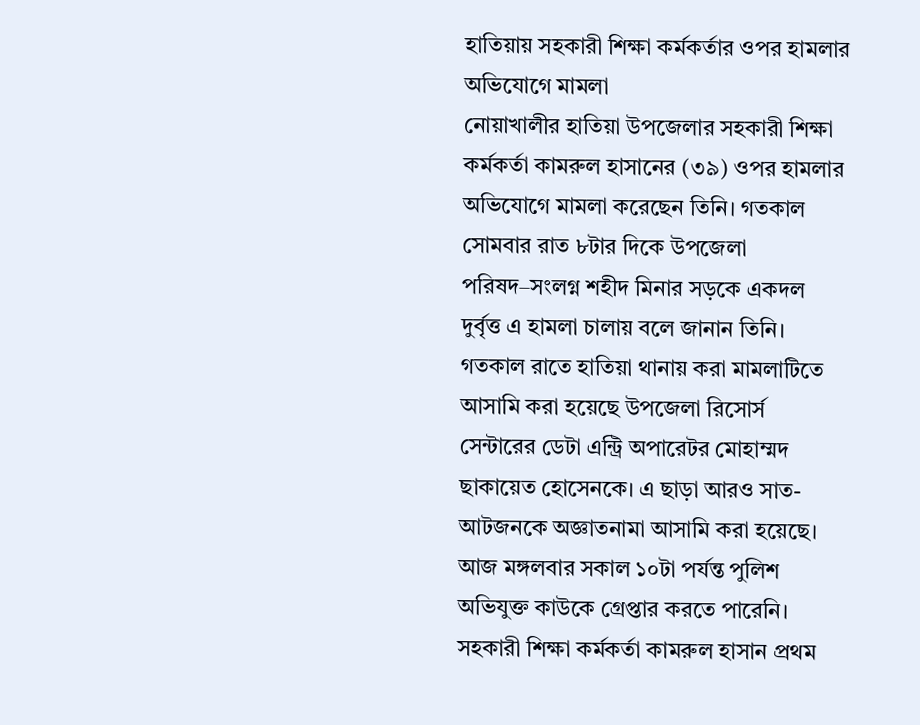হাতিয়ায় সহকারী শিক্ষা কর্মকর্তার ওপর হামলার অভিযোগে মামলা
নোয়াখালীর হাতিয়া উপজেলার সহকারী শিক্ষা কর্মকর্তা কামরুল হাসানের (৩৯) ওপর হামলার অভিযোগে মামলা করেছেন তিনি। গতকাল সোমবার রাত ৮টার দিকে উপজেলা পরিষদ–সংলগ্ন শহীদ মিনার সড়কে একদল দুর্বৃত্ত এ হামলা চালায় বলে জানান তিনি।
গতকাল রাতে হাতিয়া থানায় করা মামলাটিতে আসামি করা হয়েছে উপজেলা রিসোর্স সেন্টারের ডেটা এন্ট্রি অপারেটর মোহাম্মদ ছাকায়েত হোসেনকে। এ ছাড়া আরও সাত-আটজনকে অজ্ঞাতনামা আসামি করা হয়েছে। আজ মঙ্গলবার সকাল ১০টা পর্যন্ত পুলিশ অভিযুক্ত কাউকে গ্রেপ্তার করতে পারেনি।
সহকারী শিক্ষা কর্মকর্তা কামরুল হাসান প্রথম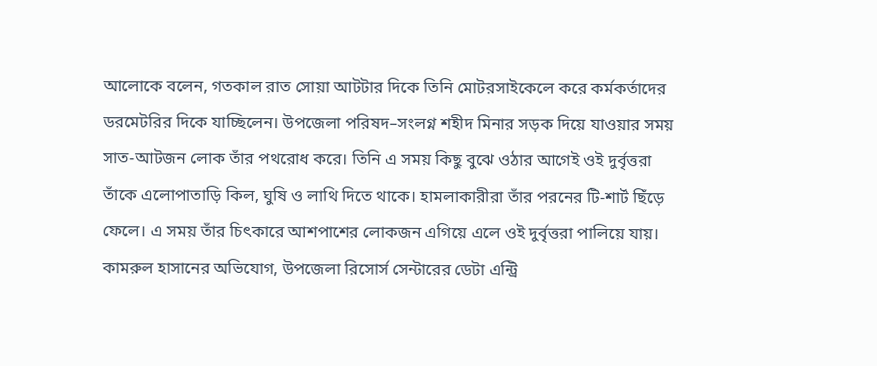আলোকে বলেন, গতকাল রাত সোয়া আটটার দিকে তিনি মোটরসাইকেলে করে কর্মকর্তাদের ডরমেটরির দিকে যাচ্ছিলেন। উপজেলা পরিষদ–সংলগ্ন শহীদ মিনার সড়ক দিয়ে যাওয়ার সময় সাত-আটজন লোক তাঁর পথরোধ করে। তিনি এ সময় কিছু বুঝে ওঠার আগেই ওই দুর্বৃত্তরা তাঁকে এলোপাতাড়ি কিল, ঘুষি ও লাথি দিতে থাকে। হামলাকারীরা তাঁর পরনের টি-শার্ট ছিঁড়ে ফেলে। এ সময় তাঁর চিৎকারে আশপাশের লোকজন এগিয়ে এলে ওই দুর্বৃত্তরা পালিয়ে যায়।
কামরুল হাসানের অভিযোগ, উপজেলা রিসোর্স সেন্টারের ডেটা এন্ট্রি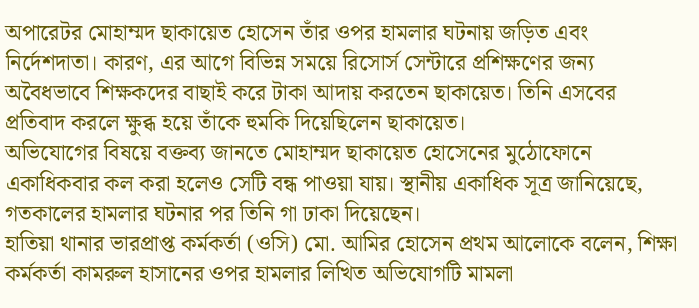অপারেটর মোহাম্মদ ছাকায়েত হোসেন তাঁর ওপর হামলার ঘটনায় জড়িত এবং নির্দেশদাতা। কারণ, এর আগে বিভিন্ন সময়ে রিসোর্স সেন্টারে প্রশিক্ষণের জন্য অবৈধভাবে শিক্ষকদের বাছাই করে টাকা আদায় করতেন ছাকায়েত। তিনি এসবের প্রতিবাদ করলে ক্ষুব্ধ হয়ে তাঁকে হুমকি দিয়েছিলেন ছাকায়েত।
অভিযোগের বিষয়ে বক্তব্য জানতে মোহাম্মদ ছাকায়েত হোসেনের মুঠোফোনে একাধিকবার কল করা হলেও সেটি বন্ধ পাওয়া যায়। স্থানীয় একাধিক সূত্র জানিয়েছে, গতকালের হামলার ঘটনার পর তিনি গা ঢাকা দিয়েছেন।
হাতিয়া থানার ভারপ্রাপ্ত কর্মকর্তা (ওসি) মো. আমির হোসেন প্রথম আলোকে বলেন, শিক্ষা কর্মকর্তা কামরুল হাসানের ওপর হামলার লিখিত অভিযোগটি মামলা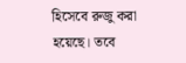হিসেবে রুজু করা হয়েছে। তবে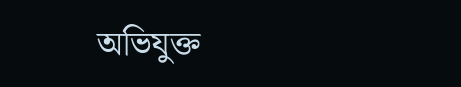অভিযুক্ত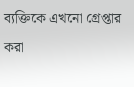ব্যক্তিকে এখনো গ্রেপ্তার করা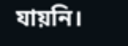যায়নি।